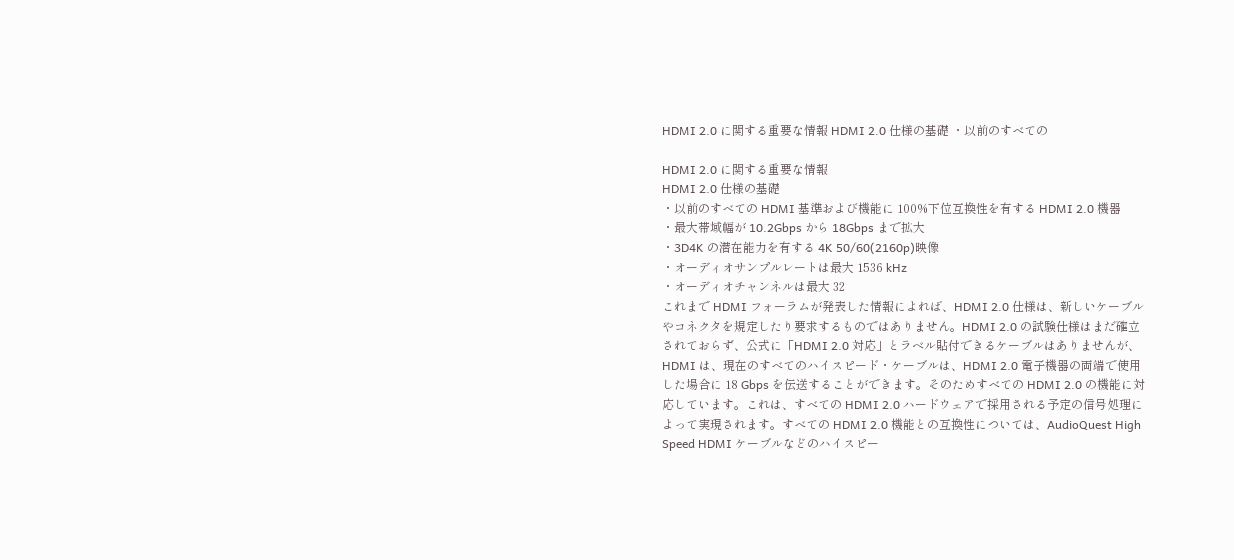HDMI 2.0 に関する重要な情報 HDMI 2.0 仕様の基礎 ・以前のすべての

HDMI 2.0 に関する重要な情報
HDMI 2.0 仕様の基礎
・以前のすべての HDMI 基準および機能に 100%下位互換性を有する HDMI 2.0 機器
・最大帯域幅が 10.2Gbps から 18Gbps まで拡大
・3D4K の潜在能力を有する 4K 50/60(2160p)映像
・オーディオサンプルレートは最大 1536 kHz
・オーディオチャンネルは最大 32
これまで HDMI フォーラムが発表した情報によれば、HDMI 2.0 仕様は、新しいケーブル
やコネクタを規定したり要求するものではありません。HDMI 2.0 の試験仕様はまだ確立
されておらず、公式に「HDMI 2.0 対応」とラベル貼付できるケーブルはありませんが、
HDMI は、現在のすべてのハイスピード・ケーブルは、HDMI 2.0 電子機器の両端で使用
した場合に 18 Gbps を伝送することができます。そのためすべての HDMI 2.0 の機能に対
応しています。これは、すべての HDMI 2.0 ハードウェアで採用される予定の信号処理に
よって実現されます。すべての HDMI 2.0 機能との互換性については、AudioQuest High
Speed HDMI ケーブルなどのハイスピー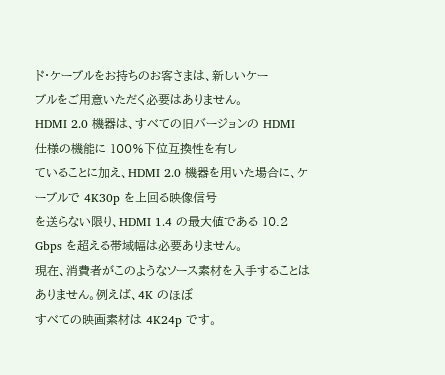ド・ケーブルをお持ちのお客さまは、新しいケー
ブルをご用意いただく必要はありません。
HDMI 2.0 機器は、すべての旧バージョンの HDMI 仕様の機能に 100%下位互換性を有し
ていることに加え、HDMI 2.0 機器を用いた場合に、ケーブルで 4K30p を上回る映像信号
を送らない限り、HDMI 1.4 の最大値である 10.2 Gbps を超える帯域幅は必要ありません。
現在、消費者がこのようなソース素材を入手することはありません。例えば、4K のほぼ
すべての映画素材は 4K24p です。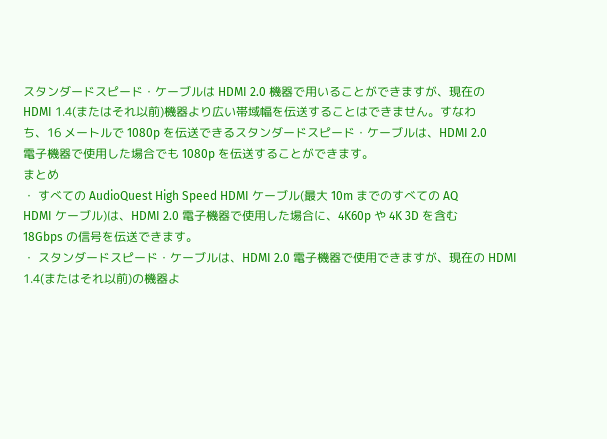スタンダードスピード・ケーブルは HDMI 2.0 機器で用いることができますが、現在の
HDMI 1.4(またはそれ以前)機器より広い帯域幅を伝送することはできません。すなわ
ち、16 メートルで 1080p を伝送できるスタンダードスピード・ケーブルは、HDMI 2.0
電子機器で使用した場合でも 1080p を伝送することができます。
まとめ
・ すべての AudioQuest High Speed HDMI ケーブル(最大 10m までのすべての AQ
HDMI ケーブル)は、HDMI 2.0 電子機器で使用した場合に、4K60p や 4K 3D を含む
18Gbps の信号を伝送できます。
・ スタンダードスピード・ケーブルは、HDMI 2.0 電子機器で使用できますが、現在の HDMI
1.4(またはそれ以前)の機器よ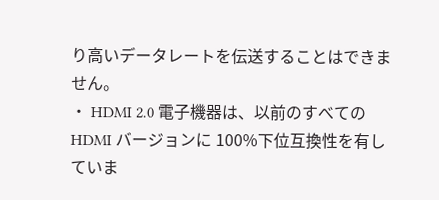り高いデータレートを伝送することはできません。
・ HDMI 2.0 電子機器は、以前のすべての HDMI バージョンに 100%下位互換性を有し
ていま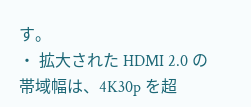す。
・ 拡大された HDMI 2.0 の帯域幅は、4K30p を超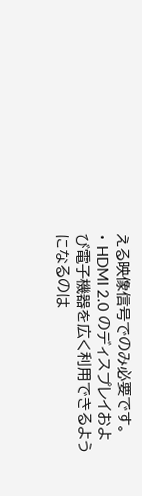える映像信号でのみ必要です。
・ HDMI 2.0 のディスプレイおよび電子機器を広く利用できるようになるのは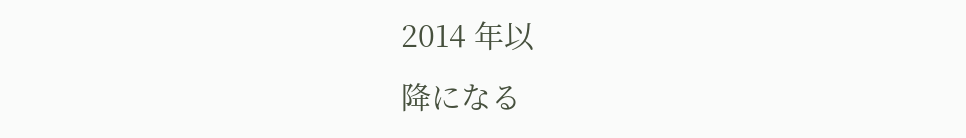2014 年以
降になる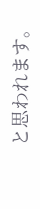と思われます。